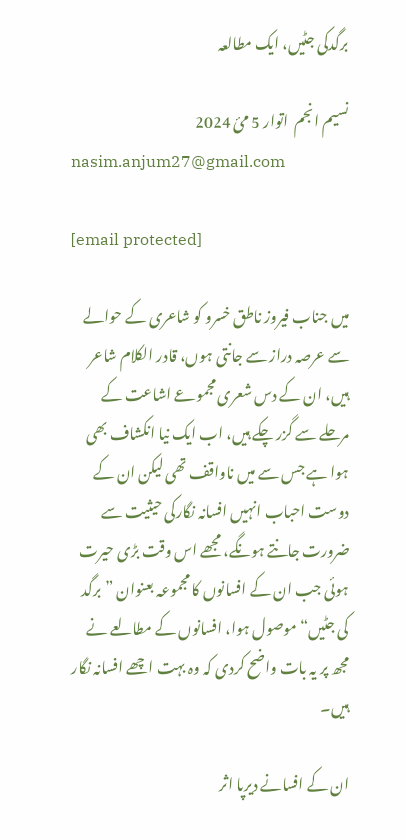برگدکی جٹیں، ایک مطالعہ

نسیم انجم  اتوار 5 مئ 2024
nasim.anjum27@gmail.com

[email protected]

میں جناب فیروز ناطق خسرو کو شاعری کے حوالے سے عرصہ دراز سے جانتی ہوں، قادر الکلام شاعر ہیں، ان کے دس شعری مجموعے اشاعت کے مرحلے سے گزر چکے ہیں، اب ایک نیا انکشاف بھی ہوا ہے جس سے میں ناواقف تھی لیکن ان کے دوست احباب انہیں افسانہ نگارکی حیثیت سے ضرورت جانتے ہونگے، مجھے اس وقت بڑی حیرت ہوئی جب ان کے افسانوں کا مجموعہ بعنوان ”برگد کی جٹیں“ موصول ہوا، افسانوں کے مطالعے نے مجھ پر یہ بات واضح کردی کہ وہ بہت اچھے افسانہ نگار ہیں۔

ان کے افسانے دیرپا اثر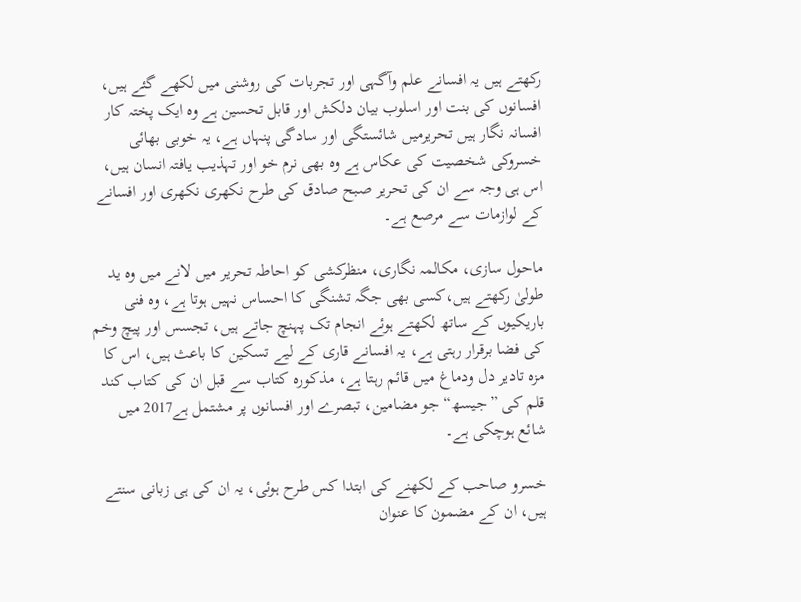رکھتے ہیں یہ افسانے علم وآگہی اور تجربات کی روشنی میں لکھے گئے ہیں، افسانوں کی بنت اور اسلوب بیان دلکش اور قابل تحسین ہے وہ ایک پختہ کار افسانہ نگار ہیں تحریرمیں شائستگی اور سادگی پنہاں ہے، یہ خوبی بھائی خسروکی شخصیت کی عکاس ہے وہ بھی نرم خو اور تہذیب یافتہ انسان ہیں، اس ہی وجہ سے ان کی تحریر صبح صادق کی طرح نکھری نکھری اور افسانے کے لوازمات سے مرصع ہے۔

ماحول سازی، مکالمہ نگاری، منظرکشی کو احاطہ تحریر میں لانے میں وہ ید طولیٰ رکھتے ہیں،کسی بھی جگہ تشنگی کا احساس نہیں ہوتا ہے، وہ فنی باریکیوں کے ساتھ لکھتے ہوئے انجام تک پہنچ جاتے ہیں، تجسس اور پیچ وخم کی فضا برقرار رہتی ہے، یہ افسانے قاری کے لیے تسکین کا باعث ہیں، اس کا مزہ تادیر دل ودماغ میں قائم رہتا ہے، مذکورہ کتاب سے قبل ان کی کتاب کند قلم کی ”جیسھ“ جو مضامین، تبصرے اور افسانوں پر مشتمل ہے2017 میں شائع ہوچکی ہے۔

خسرو صاحب کے لکھنے کی ابتدا کس طرح ہوئی، یہ ان کی ہی زبانی سنتے ہیں، ان کے مضمون کا عنوان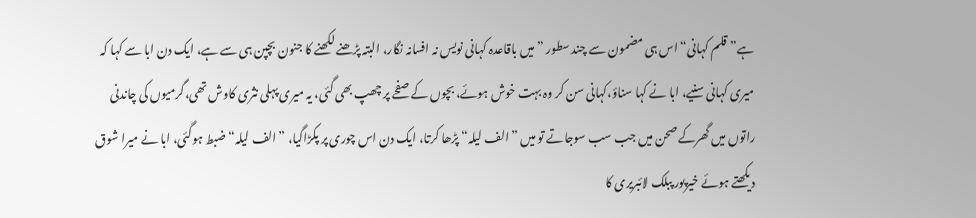ہے”قلم کہانی“ اس ہی مضمون سے چند سطور ”میں باقاعدہ کہانی نویس نہ افسانہ نگار، البتہ پڑھنے لکھنے کا جنون بچپن ہی سے ہے، ایک دن ابا سے کہا کہ میری کہانی سنیے، ابا نے کہا سناؤ،کہانی سن کر وہ بہت خوش ہوئے، بچوں کے صفحے پر چھپ بھی گئی، یہ میری پہلی نثری کاوش تھی،گرمیوں کی چاندنی راتوں میں گھرکے صحن میں جب سب سوجاتے تو میں ”الف لیلہ“ پڑھا کرتا، ایک دن اس چوری پر پکڑاگیا، ”الف لیلہ“ ضبط ہوگئی، ابا نے میرا شوق دیکھتے ہوئے خیرپور پبلک لائبریری کا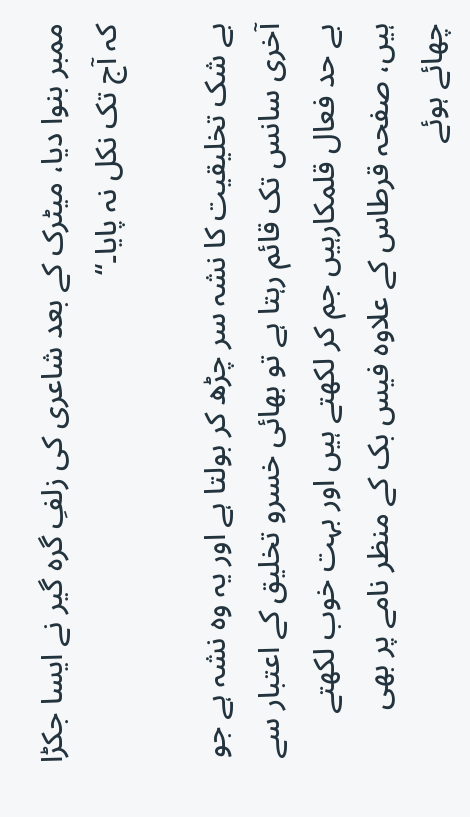ممبر بنوا دیا، میٹرک کے بعد شاعری کی زلفِ گرہ گیر نے ایسا جکڑا کہ آج تک نکل نہ پایا۔“

بے شک تخلیقیت کا نشہ سر چڑھ کر بولتا ہے اور یہ وہ نشہ ہے جو آخری سانس تک قائم رہتا ہے تو بھائی خسرو تخلیق کے اعتبار سے بے حد فعال قلمکارہیں جم کر لکھتے ہیں اور بہت خوب لکھتے ہیں، صفحہ قرطاس کے علاوہ فیس بک کے منظر نامے پر بھی چھائے ہوئے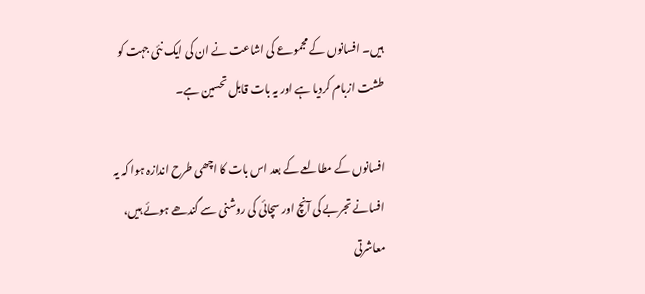ہیں۔ افسانوں کے مجموعے کی اشاعت نے ان کی ایک نئی جہت کو طشت ازبام کردیا ہے اور یہ بات قابل تحسین ہے۔

افسانوں کے مطالعے کے بعد اس بات کا اچھی طرح اندازہ ہوا کہ یہ افسانے تجربے کی آنچ اور سچائی کی روشنی سے گندھے ہوئے ہیں، معاشرتی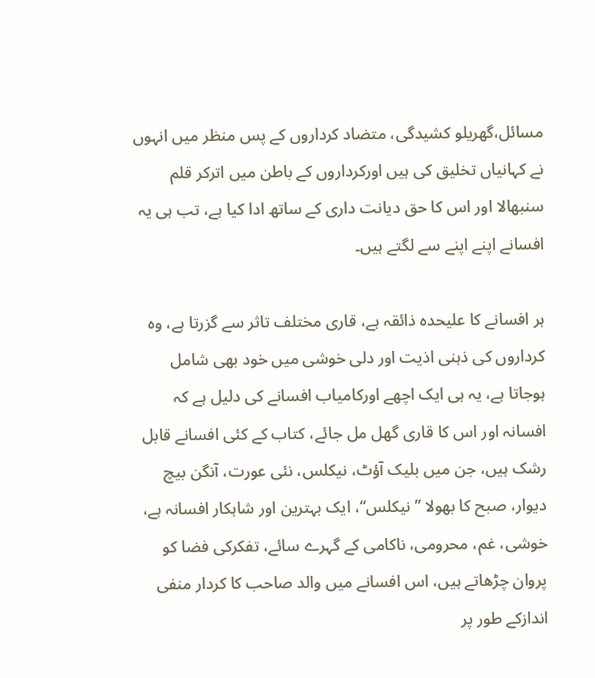مسائل،گھریلو کشیدگی، متضاد کرداروں کے پس منظر میں انہوں نے کہانیاں تخلیق کی ہیں اورکرداروں کے باطن میں اترکر قلم سنبھالا اور اس کا حق دیانت داری کے ساتھ ادا کیا ہے، تب ہی یہ افسانے اپنے اپنے سے لگتے ہیں۔

ہر افسانے کا علیحدہ ذائقہ ہے، قاری مختلف تاثر سے گزرتا ہے، وہ کرداروں کی ذہنی اذیت اور دلی خوشی میں خود بھی شامل ہوجاتا ہے، یہ ہی ایک اچھے اورکامیاب افسانے کی دلیل ہے کہ افسانہ اور اس کا قاری گھل مل جائے، کتاب کے کئی افسانے قابل رشک ہیں، جن میں بلیک آؤٹ، نیکلس، نئی عورت، آنگن بیچ دیوار، صبح کا بھولا ”نیکلس“، ایک بہترین اور شاہکار افسانہ ہے، خوشی، غم، محرومی، ناکامی کے گہرے سائے، تفکرکی فضا کو پروان چڑھاتے ہیں، اس افسانے میں والد صاحب کا کردار منفی اندازکے طور پر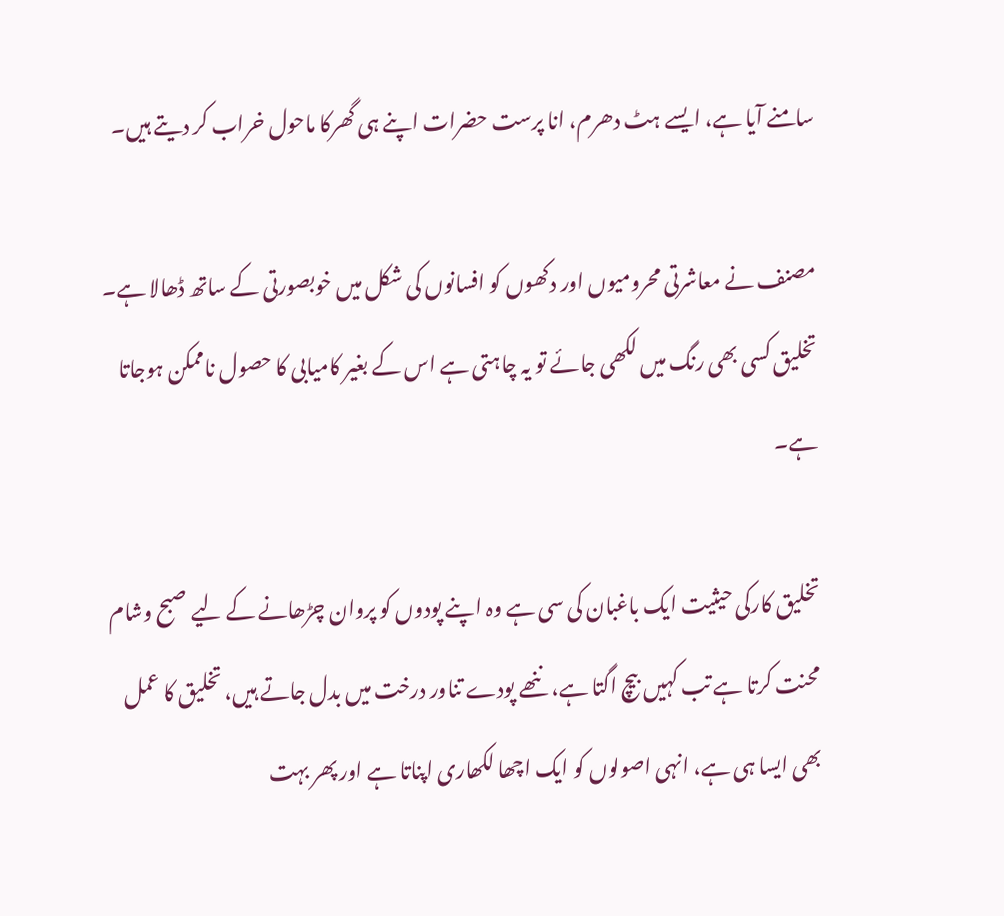سامنے آیا ہے، ایسے ہٹ دھرم، انا پرست حضرات اپنے ہی گھرکا ماحول خراب کر دیتے ہیں۔

مصنف نے معاشرتی محرومیوں اور دکھوں کو افسانوں کی شکل میں خوبصورتی کے ساتھ ڈھالا ہے۔ تخلیق کسی بھی رنگ میں لکھی جائے تو یہ چاہتی ہے اس کے بغیر کامیابی کا حصول ناممکن ہوجاتا ہے۔

تخلیق کارکی حیثیت ایک باغبان کی سی ہے وہ اپنے پودوں کو پروان چڑھانے کے لیے صبح وشام محنت کرتا ہے تب کہیں بیچ اگتا ہے، ننھے پودے تناور درخت میں بدل جاتے ہیں، تخلیق کا عمل بھی ایسا ہی ہے، انہی اصولوں کو ایک اچھا لکھاری اپناتا ہے اور پھر بہت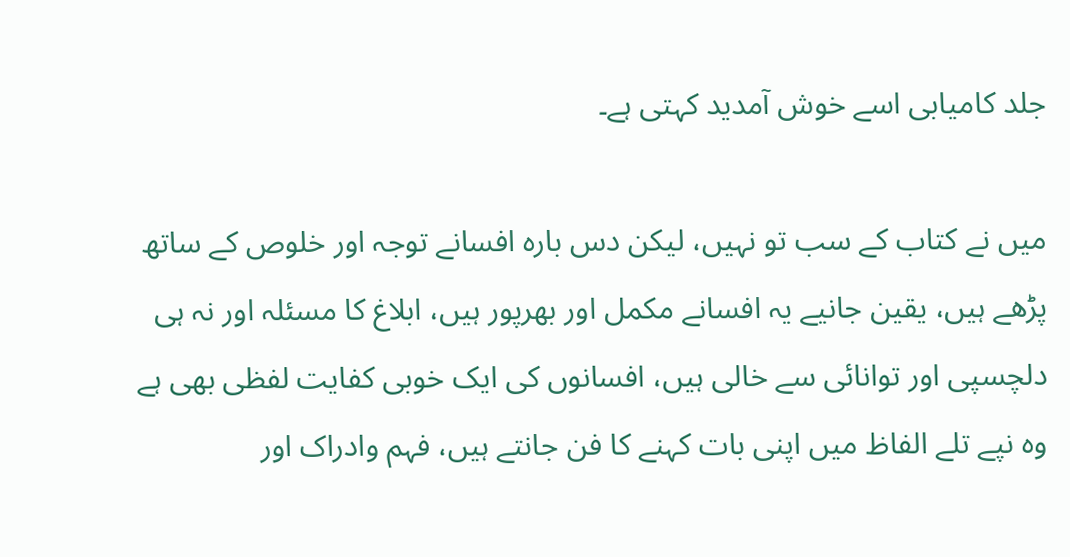جلد کامیابی اسے خوش آمدید کہتی ہے۔

میں نے کتاب کے سب تو نہیں، لیکن دس بارہ افسانے توجہ اور خلوص کے ساتھ پڑھے ہیں، یقین جانیے یہ افسانے مکمل اور بھرپور ہیں، ابلاغ کا مسئلہ اور نہ ہی دلچسپی اور توانائی سے خالی ہیں، افسانوں کی ایک خوبی کفایت لفظی بھی ہے وہ نپے تلے الفاظ میں اپنی بات کہنے کا فن جانتے ہیں، فہم وادراک اور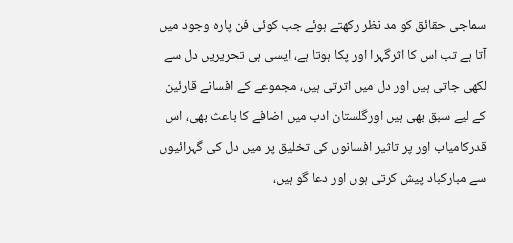سماجی حقائق کو مد نظر رکھتے ہوئے جب کوئی فن پارہ وجود میں آتا ہے تب اس کا اثرگہرا اور پکا ہوتا ہے، ایسی ہی تحریریں دل سے لکھی جاتی ہیں اور دل میں اترتی ہیں، مجموعے کے افسانے قارئین کے لیے سبق بھی ہیں اورگلستان ادب میں اضافے کا باعث بھی، اس قدرکامیاب اور پر تاثیر افسانوں کی تخلیق پر میں دل کی گہرائیوں سے مبارکباد پیش کرتی ہوں اور دعا گو ہیں،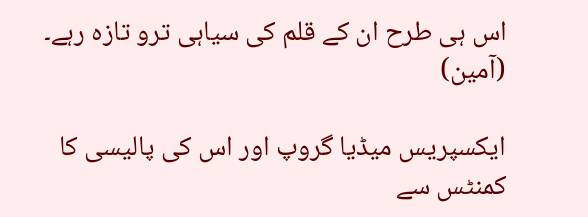اس ہی طرح ان کے قلم کی سیاہی ترو تازہ رہے۔ (آمین)

ایکسپریس میڈیا گروپ اور اس کی پالیسی کا کمنٹس سے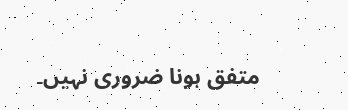متفق ہونا ضروری نہیں۔